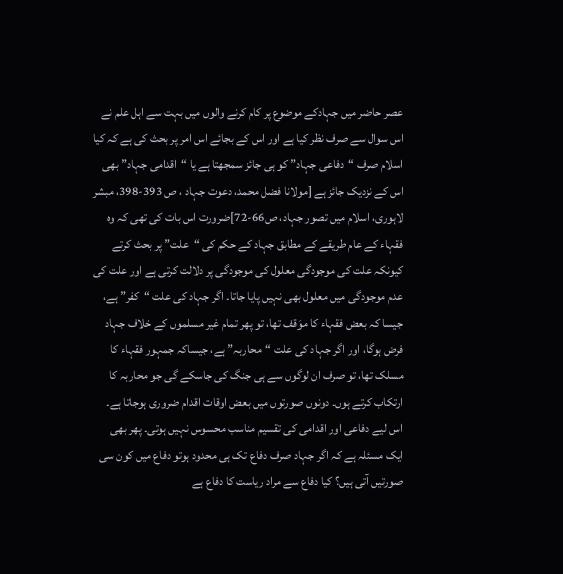عصر حاضر میں جہادکے موضوع پر کام کرنے والوں میں بہت سے اہل علم نے اس سوال سے صرف نظر کیا ہے اور اس کے بجائے اس امر پر بحث کی ہے کہ کیا اسلام صرف “دفاعی جہاد” کو ہی جائز سمجھتا ہے یا “اقدامی جہاد” بھی اس کے نزدیک جائز ہے [مولانا فضل محمد، دعوت جہاد ، ص 393-398، مبشر لاہوری، اسلام میں تصور جہاد، ص66-72]ضرورت اس بات کی تھی کہ وہ فقہاء کے عام طریقے کے مطابق جہاد کے حکم کی “علت” پر بحث کرتے کیونکہ علت کی موجودگی معلول کی موجودگی پر دلالت کرتی ہے اور علت کی عدم موجودگی میں معلول بھی نہیں پایا جاتا۔ اگر جہاد کی علت “کفر” ہے، جیسا کہ بعض فقہاء کا موَقف تھا، تو پھر تمام غیر مسلموں کے خلاف جہاد فرض ہوگا، اور اگر جہاد کی علت “محاربہ” ہے، جیساکہ جمہور فقہاء کا مسلک تھا، تو صرف ان لوگوں سے ہی جنگ کی جاسکے گی جو محاربہ کا ارتکاب کرتے ہوں۔ دونوں صورتوں میں بعض اوقات اقدام ضروری ہوجاتا ہے۔ اس لیے دفاعی اور اقدامی کی تقسیم مناسب محسوس نہیں ہوتی۔ پھر بھی ایک مسئلہ ہے کہ اگر جہاد صرف دفاع تک ہی محدود ہوتو دفاع میں کون سی صورتیں آتی ہیں؟ کیا دفاع سے مراد ریاست کا دفاع ہے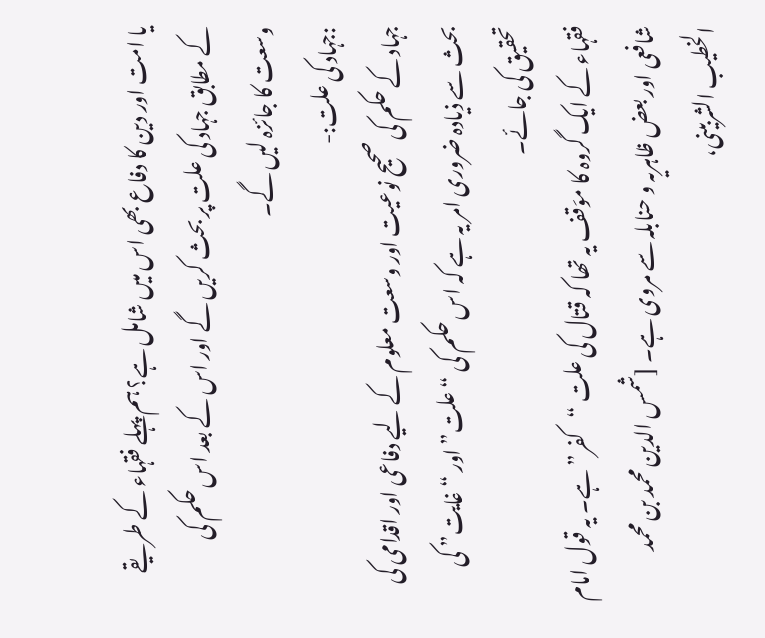یا امت اور دین کا دفاع بھی اس میں شامل ہے؟ ہم پہلے فقہاء کے طریقے کے مطابق جہاد کی علت پر بحث کریں گے اور اس کے بعد اس حکم کی وسعت کا جائزہ لیں گے۔
:جہاد کی علت:-
جہاد کے حکم کی صحیح نوعیت اور وسعت معلوم کے لیے دفاعی اور اقدامی کی بحث سے ذیادہ ضروری امر یہ ہے کہ اس حکم کی “علت” اور “غایت” کی تحقیق کی جائے۔
فقہاء کے ایک گروہ کا موَقف یہ تھا کہ قتال کی علت “کفر” ہے۔ یہ قول امام شافعی اور بعض ظاہریہ و حنابلہ سے مروی ہے۔ [شمس الدین محمد بن محمد الخطیب الشربینی،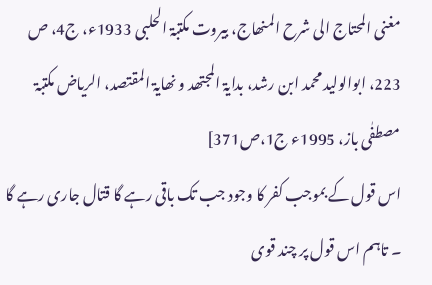مغنی المحتاج الی شرح المنھاج، بیروت مکتبۃ الحلبی 1933ء، ج4، ص 223، ابوالولید محمد ابن رشد، بدایۃ المجتھد و نھایۃ المقتصد، الریاض مکتبۃ مصطفٰی باز، 1995ء ج1،ص371]
اس قول کے بموجب کفر کا وجود جب تک باقی رہے گا قتال جاری رہے گا ۔ تاہم اس قول پر چند قوی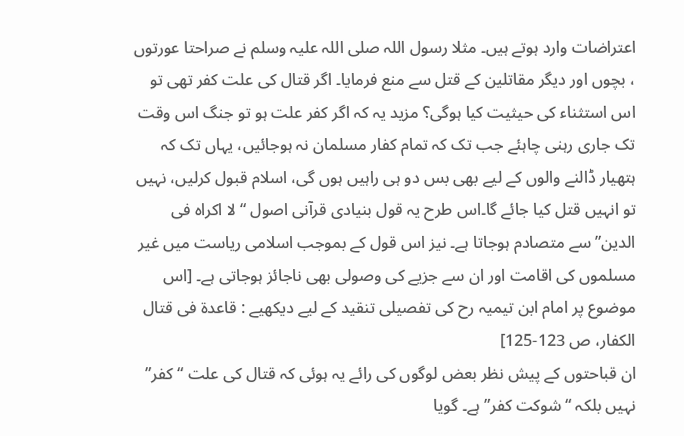اعتراضات وارد ہوتے ہیں۔ مثلا رسول اللہ صلی اللہ علیہ وسلم نے صراحتا عورتوں ، بچوں اور دیگر مقاتلین کے قتل سے منع فرمایا۔ اگر قتال کی علت کفر تھی تو اس استثناء کی حیثیت کیا ہوگی؟ مزید یہ کہ اگر کفر علت ہو تو جنگ اس وقت تک جاری رہنی چاہئے جب تک کہ تمام کفار مسلمان نہ ہوجائیں، یہاں تک کہ ہتھیار ڈالنے والوں کے لیے بھی بس دو ہی راہیں ہوں گی، اسلام قبول کرلیں، نہیں تو انہیں قتل کیا جائے گا۔اس طرح یہ قول بنیادی قرآنی اصول “لا اکراہ فی الدین” سے متصادم ہوجاتا ہے۔ نیز اس قول کے بموجب اسلامی ریاست میں غیر مسلموں کی اقامت اور ان سے جزیے کی وصولی بھی ناجائز ہوجاتی ہے۔ [اس موضوع پر امام ابن تیمیہ رح کی تفصیلی تنقید کے لیے دیکھیے : قاعدۃ فی قتال الکفار، ص 123-125]
ان قباحتوں کے پیش نظر بعض لوگوں کی رائے یہ ہوئی کہ قتال کی علت “کفر” نہیں بلکہ “شوکت کفر” ہے۔ گویا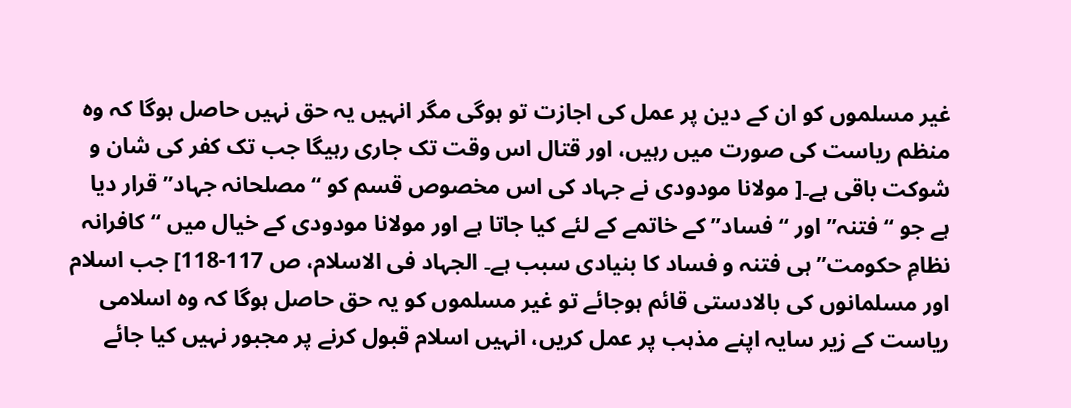غیر مسلموں کو ان کے دین پر عمل کی اجازت تو ہوگی مگر انہیں یہ حق نہیں حاصل ہوگا کہ وہ منظم ریاست کی صورت میں رہیں، اور قتال اس وقت تک جاری رہیگا جب تک کفر کی شان و شوکت باقی ہے۔[ مولانا مودودی نے جہاد کی اس مخصوص قسم کو “مصلحانہ جہاد” قرار دیا ہے جو “فتنہ” اور “فساد” کے خاتمے کے لئے کیا جاتا ہے اور مولانا مودودی کے خیال میں “کافرانہ نظامِ حکومت” ہی فتنہ و فساد کا بنیادی سبب ہے۔ الجہاد فی الاسلام، ص 117-118] جب اسلام اور مسلمانوں کی بالادستی قائم ہوجائے تو غیر مسلموں کو یہ حق حاصل ہوگا کہ وہ اسلامی ریاست کے زیر سایہ اپنے مذہب پر عمل کریں، انہیں اسلام قبول کرنے پر مجبور نہیں کیا جائے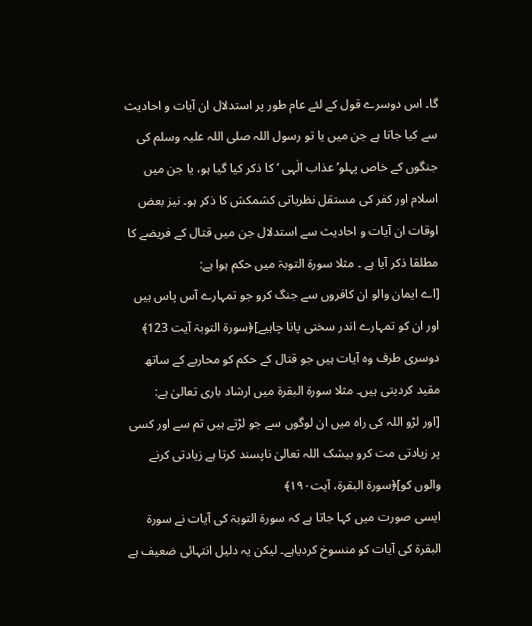گا۔ اس دوسرے قول کے لئے عام طور پر استدلال ان آیات و احادیث سے کیا جاتا ہے جن میں یا تو رسول اللہ صلی اللہ علیہ وسلم کی جنگوں کے خاص پہلو’ عذاب الٰہی ‘ کا ذکر کیا گیا ہو، یا جن میں اسلام اور کفر کی مستقل نظریاتی کشمکش کا ذکر ہو۔ نیز بعض اوقات ان آیات و احادیث سے استدلال جن میں قتال کے فریضے کا مطلقا ذکر آیا ہے ۔ مثلا سورۃ التوبۃ میں حکم ہوا ہے:
[اے ایمان والو ان کافروں سے جنگ کرو جو تمہارے آس پاس ہیں اور ان کو تمہارے اندر سختی پانا چاہیے]﴿سورۃ التوبۃ آیت 123﴾
دوسری طرف وہ آیات ہیں جو قتال کے حکم کو محاربے کے ساتھ مقید کردیتی ہیں۔ مثلا سورۃ البقرۃ میں ارشاد باری تعالیٰ ہے:
[اور لڑو اللہ کی راہ میں ان لوگوں سے جو لڑتے ہیں تم سے اور کسی پر زیادتی مت کرو بیشک اللہ تعالیٰ ناپسند کرتا ہے زیادتی کرنے والوں کو]﴿سورۃ البقرۃ، آیت۱۹۰﴾
ایسی صورت میں کہا جاتا ہے کہ سورۃ التوبۃ کی آیات نے سورۃ البقرۃ کی آیات کو منسوخ کردیاہے۔ لیکن یہ دلیل انتہائی ضعیف ہے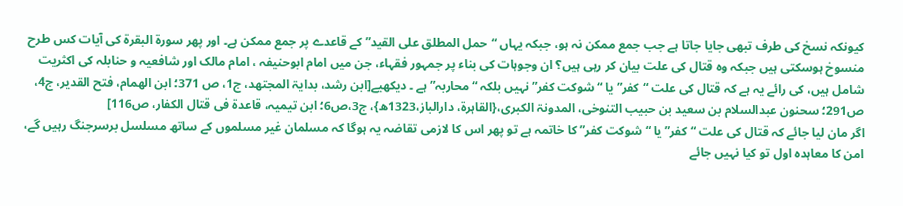کیونکہ نسخ کی طرف تبھی جایا جاتا ہے جب جمع ممکن نہ ہو، جبکہ یہاں “حمل المطلق علی القید” کے قاعدے پر جمع ممکن ہے۔ اور پھر سورۃ البقرۃ کی آیات کس طرح منسوخ ہوسکتی ہیں جبکہ وہ قتال کی علت بیان کر رہی ہیں؟ ان وجوہات کی بناء پر جمہور فقہاء، جن میں امام ابوحنیفہ ، امام مالک اور شافعیہ و حنابلہ کی اکثریت شامل ہیں، کی رائے یہ ہے کہ قتال کی علت “کفر” یا “شوکت کفر” نہیں بلکہ “محاربہ” ہے ۔ دیکھیے[ابن رشد، بدایۃ المجتھد، ج1، ص 371؛ ابن الھمام، فتح القدیر، ج4، ص291؛ سحنون عبدالسلام بن سعید بن حبیب التنوخی، المدونۃ الکبری،{القاہرۃ، دارالباز،1323ھ}، ج3،ص6؛ ابن تیمیہ، قاعدۃ فی قتال الکفار، ص116]
اگر مان لیا جائے کہ قتال کی علت “کفر” یا “شوکت کفر” کا خاتمہ ہے تو پھر اس کا لازمی تقاضہ یہ ہوگا کہ مسلمان غیر مسلموں کے ساتھ مسلسل برسرجنگ رہیں گے، امن کا معاہدہ اول تو کیا نہیں جائے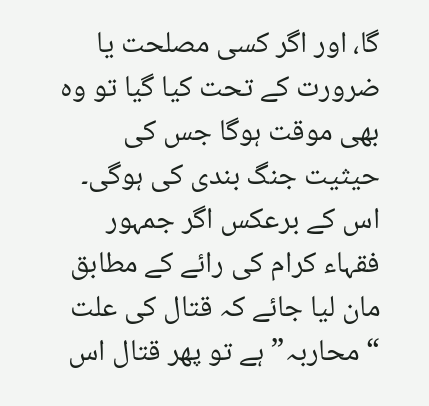گا، اور اگر کسی مصلحت یا ضرورت کے تحت کیا گیا تو وہ بھی موقت ہوگا جس کی حیثیت جنگ بندی کی ہوگی۔ اس کے برعکس اگر جمہور فقہاء کرام کی رائے کے مطابق مان لیا جائے کہ قتال کی علت “محاربہ” ہے تو پھر قتال اس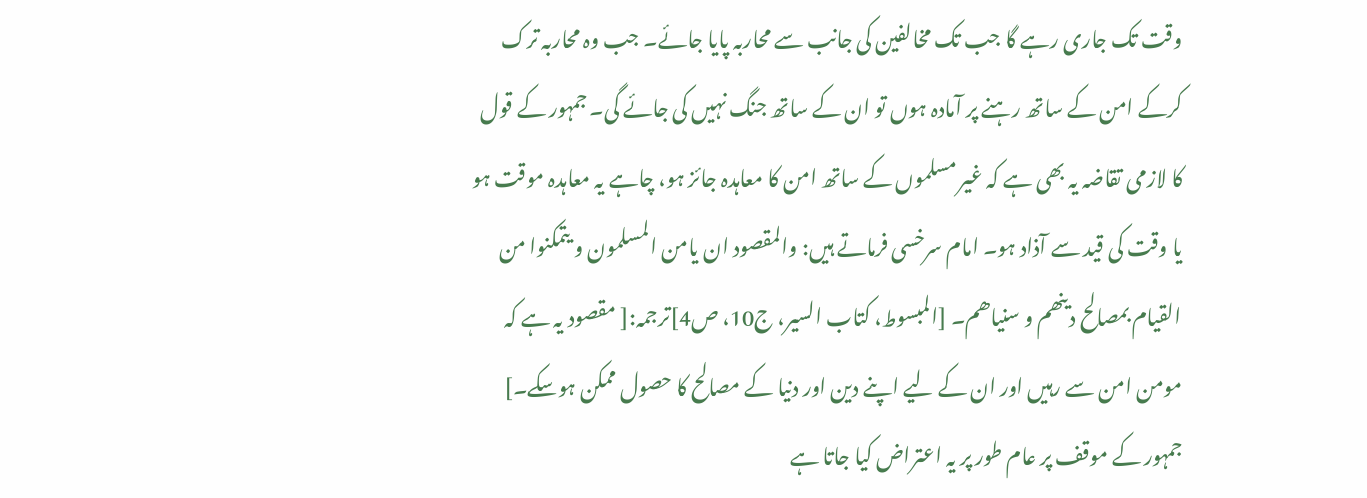وقت تک جاری رہے گا جب تک مخالفین کی جانب سے محاربہ پایا جائے۔ جب وہ محاربہ ترک کرکے امن کے ساتھ رہنے پر آمادہ ہوں تو ان کے ساتھ جنگ نہیں کی جائے گی۔ جمہور کے قول کا لازمی تقاضہ یہ بھی ہے کہ غیر مسلموں کے ساتھ امن کا معاہدہ جائز ہو، چاہے یہ معاہدہ موقت ہو یا وقت کی قید سے آذاد ہو۔ امام سرخسی فرماتے ہیں: والمقصود ان یامن المسلمون و یتمکنوا من القیام بمصالح دینھم و سنیاھم۔ [المبسوط، کتاب السیر، ج10، ص4]ترجمہ:[ مقصود یہ ہے کہ مومن امن سے رہیں اور ان کے لیے اپنے دین اور دنیا کے مصالح کا حصول ممکن ہوسکے۔]
جمہور کے موقف پر عام طور پر یہ اعتراض کیا جاتا ہے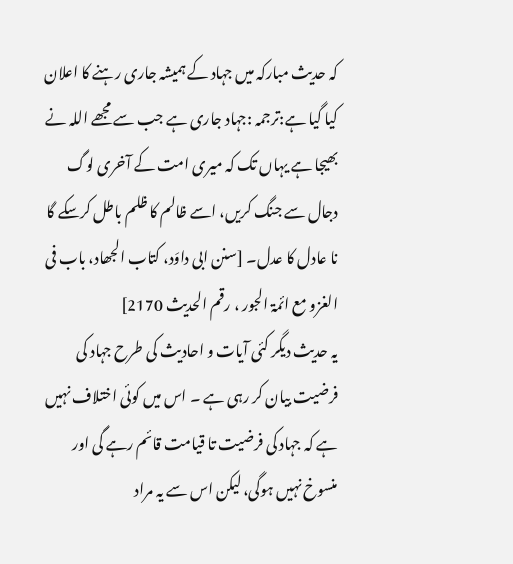کہ حدیث مبارکہ میں جہاد کے ہمیشہ جاری رہنے کا اعلان کیا گیا ہے:ترجمہ :جہاد جاری ہے جب سے مجھے اللہ نے بھیجا ہے یہاں تک کہ میری امت کے آخری لوگ دجال سے جنگ کریں، اسے ظالم کا ظلم باطل کرسکے گا نا عادل کا عدل۔ [سنن ابی داوَد، کتاب الجھاد، باب فی الغزو مع ائمۃ الجور ، رقم الحدیث 2170]
یہ حدیث دیگر کئی آیات و احادیث کی طرح جہاد کی فرضیت بیان کر رہی ہے ۔ اس میں کوئی اختلاف نہیں ہے کہ جہاد کی فرضیت تا قیامت قائم رہے گی اور منسوخ نہیں ہوگی، لیکن اس سے یہ مراد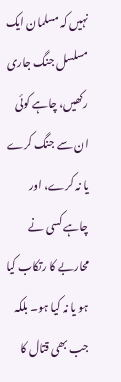نہیں کہ مسلمان ایک مسلسل جنگ جاری رکھیں، چاہے کوئی ان سے جنگ کرے یا نہ کرے، اور چاہے کسی نے محاربے کا رتکاب کیا ہو یا نہ کیا ہو۔ بلکہ جب بھی قتال کا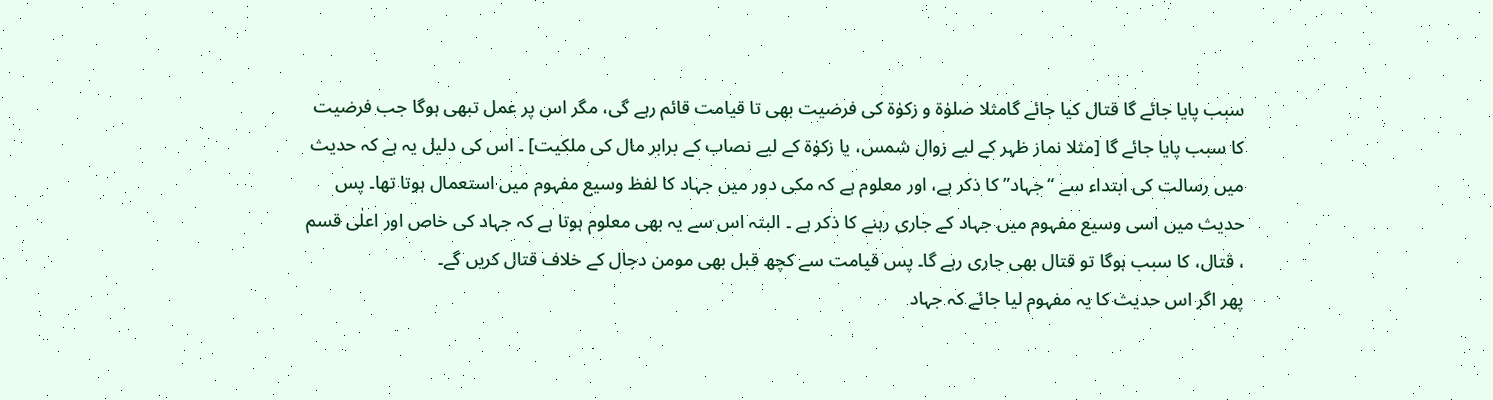سبب پایا جائے گا قتال کیا جائے گامثلا صلوٰۃ و زکوٰۃ کی فرضیت بھی تا قیامت قائم رہے گی، مگر اس پر عمل تبھی ہوگا جب فرضیت کا سبب پایا جائے گا [مثلا نماز ظہر کے لیے زوال شمس، یا زکوٰۃ کے لیے نصاب کے برابر مال کی ملکیت] ۔ اس کی دلیل یہ ہے کہ حدیث میں رسالت کی ابتداء سے “جہاد” کا ذکر ہے، اور معلوم ہے کہ مکی دور میں جہاد کا لفظ وسیع مفہوم میں استعمال ہوتا تھا۔ پس حدیث میں اسی وسیع مفہوم میں جہاد کے جاری رہنے کا ذکر ہے ۔ البتہ اس سے یہ بھی معلوم ہوتا ہے کہ جہاد کی خاص اور اعلٰی قسم ، قتال، کا سبب ہوگا تو قتال بھی جاری رہے گا۔ پس قیامت سے کچھ قبل بھی مومن دجال کے خلاف قتال کریں گے۔
پھر اگر اس حدیث کا یہ مفہوم لیا جائے کہ جہاد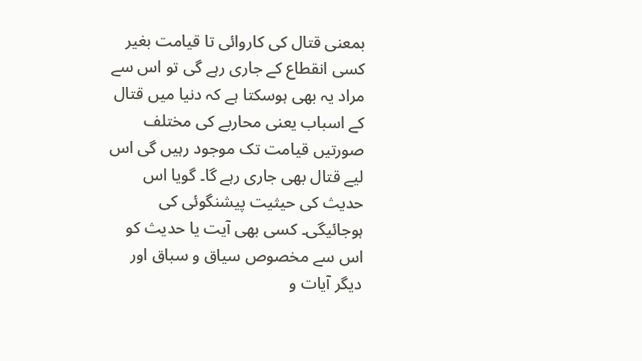بمعنی قتال کی کاروائی تا قیامت بغیر کسی انقطاع کے جاری رہے گی تو اس سے مراد یہ بھی ہوسکتا ہے کہ دنیا میں قتال کے اسباب یعنی محاربے کی مختلف صورتیں قیامت تک موجود رہیں گی اس لیے قتال بھی جاری رہے گا۔ گویا اس حدیث کی حیثیت پیشنگوئی کی ہوجائیگی۔ کسی بھی آیت یا حدیث کو اس سے مخصوص سیاق و سباق اور دیگر آیات و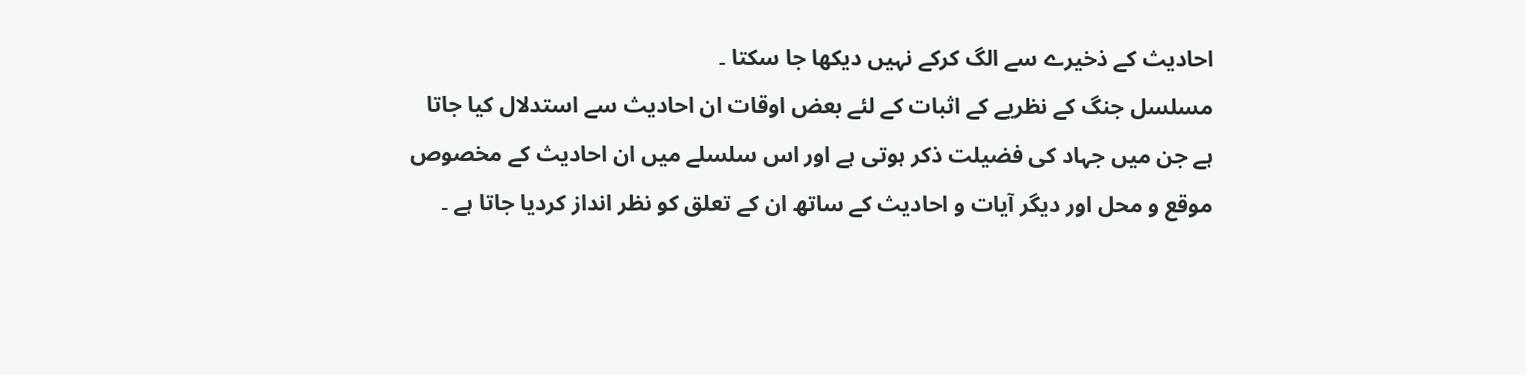احادیث کے ذخیرے سے الگ کرکے نہیں دیکھا جا سکتا ۔
مسلسل جنگ کے نظریے کے اثبات کے لئے بعض اوقات ان احادیث سے استدلال کیا جاتا ہے جن میں جہاد کی فضیلت ذکر ہوتی ہے اور اس سلسلے میں ان احادیث کے مخصوص موقع و محل اور دیگر آیات و احادیث کے ساتھ ان کے تعلق کو نظر انداز کردیا جاتا ہے ۔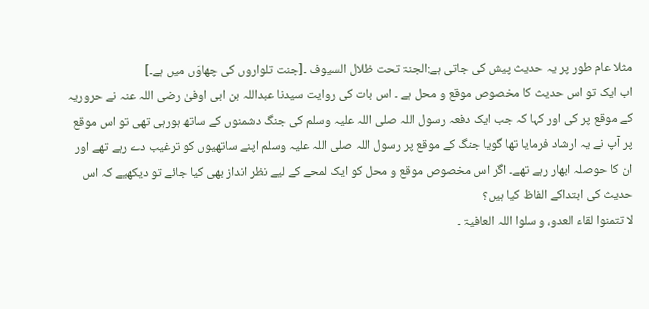مثلا عام طور پر یہ حدیث پیش کی جاتی ہے:الجنۃ تحت ظلال السیوف ۔[جنت تلواروں کی چھاوَں میں ہے۔]
اب ایک تو اس حدیث کا مخصوص موقع و محل ہے ۔ اس بات کی روایت سیدنا عبداللہ بن ابی اوفیٰ رضی اللہ عنہ نے حروریہ کے موقع پر کی اور کہا کہ جب ایک دفعہ رسول اللہ صلی اللہ علیہ وسلم کی جنگ دشمنوں کے ساتھ ہورہی تھی تو اس موقع پر آپ نے یہ ارشاد فرمایا تھا گویا جنگ کے موقع پر رسول اللہ صلی اللہ علیہ وسلم اپنے ساتھیوں کو ترغیب دے رہے تھے اور ان کا حوصلہ ابھار رہے تھے۔ اگر اس مخصوص موقع و محل کو ایک لمحے کے لیے نظر انداز بھی کیا جائے تو دیکھیے کہ اس حدیث کی ابتداکے الفاظ کیا ہیں؟
لا تتمنوا لقاء العدو، و سلوا اللہ العافیۃ ۔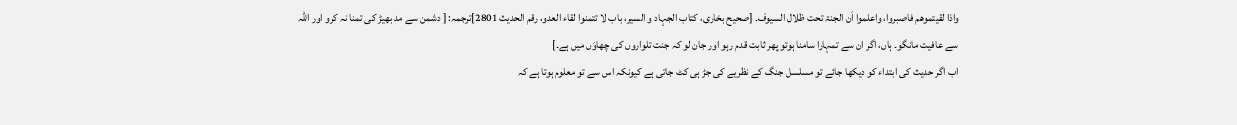واذا لقیتموھم فاصبروا، واعلموا اَن الجنۃ تحت ظلال السیوف۔ [صحیح بخاری، کتاب الجہاد و السیر، باب لا تتمنوا لقاء العدو، رقم الحدیث 2801]ترجمہ: [ دشمن سے مد بھیڑ کی تمنا نہ کرو اور اللہ سے عافیت مانگو۔ ہاں، اگر ان سے تمہارا سامنا ہوتو پھر ثابت قدم رہو اور جان لو کہ جنت تلواروں کی چھاوَں میں ہے۔]
اب اگر حدیث کی ابتداء کو دیکھا جائے تو مسلسل جنگ کے نظریے کی جڑ ہی کٹ جاتی ہے کیونکہ اس سے تو معلوم ہوتا ہے کہ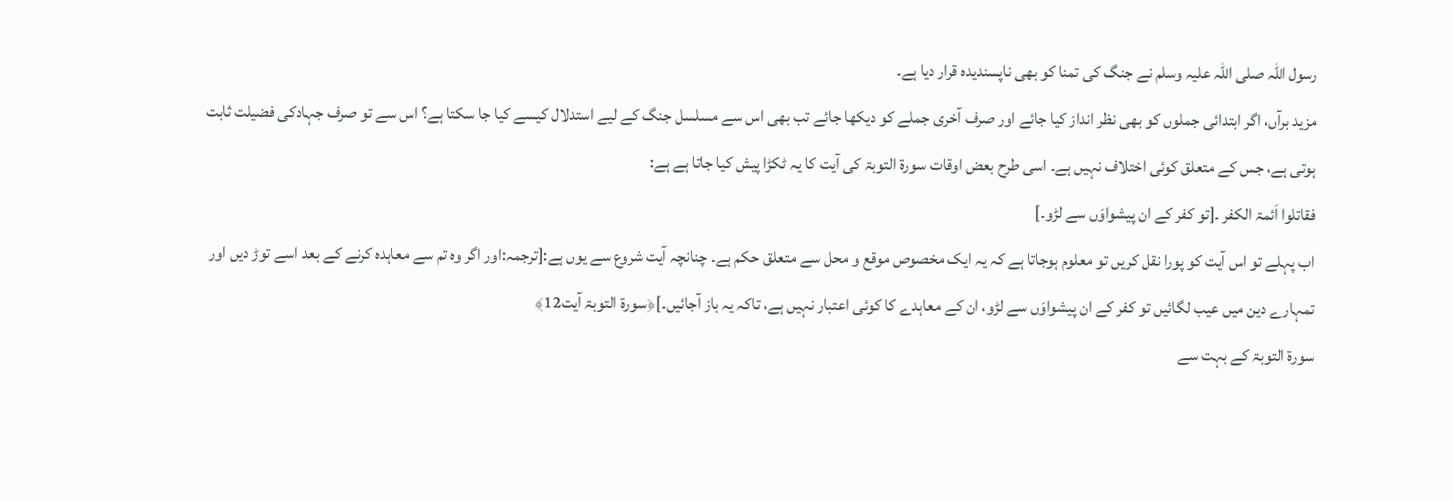رسول اللہ صلی اللہ علیہ وسلم نے جنگ کی تمنا کو بھی ناپسندیدہ قرار دیا ہے۔
مزید برآں، اگر ابتدائی جملوں کو بھی نظر انداز کیا جائے اور صرف آخری جملے کو دیکھا جائے تب بھی اس سے مسلسل جنگ کے لیے استدلال کیسے کیا جا سکتا ہے؟ اس سے تو صرف جہادکی فضیلت ثابت ہوتی ہے، جس کے متعلق کوئی اختلاف نہیں ہے۔ اسی طرح بعض اوقات سورۃ التوبۃ کی آیت کا یہ ٹکڑا پیش کیا جاتا ہے ہے:
فقاتلوا اَئمۃ الکفر ۔[تو کفر کے ان پیشواوَں سے لڑو۔]
اب پہلے تو اس آیت کو پورا نقل کریں تو معلوم ہوجاتا ہے کہ یہ ایک مخصوص موقع و محل سے متعلق حکم ہے۔ چنانچہ آیت شروع سے یوں ہے:[ترجمہ:اور اگر وہ تم سے معاہدہ کرنے کے بعد اسے توڑ دیں اور تمہارے دین میں عیب لگائیں تو کفر کے ان پیشواوَں سے لڑو، ان کے معاہدے کا کوئی اعتبار نہیں ہے، تاکہ یہ باز آجائیں۔]﴿سورۃ التوبۃ آیت12﴾
سورۃ التوبۃ کے بہت سے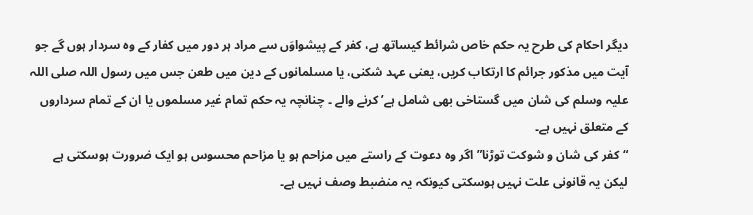دیگر احکام کی طرح یہ حکم خاص شرائط کیساتھ ہے، کفر کے پیشواوَں سے مراد ہر دور میں کفار کے وہ سردار ہوں گے جو آیت میں مذکور جرائم کا ارتکاب کریں، یعنی عہد شکنی، یا مسلمانوں کے دین میں طعن جس میں رسول اللہ صلی اللہ علیہ وسلم کی شان میں گستاخی بھی شامل ہے’ کرنے والے ۔ چنانچہ یہ حکم تمام غیر مسلموں یا ان کے تمام سرداروں کے متعلق نہیں ہے۔
“کفر کی شان و شوکت توڑنا” اگر وہ دعوت کے راستے میں مزاحم ہو یا مزاحم محسوس ہو ایک ضرورت ہوسکتی ہے لیکن یہ قانونی علت نہیں ہوسکتی کیونکہ یہ منضبط وصف نہیں ہے۔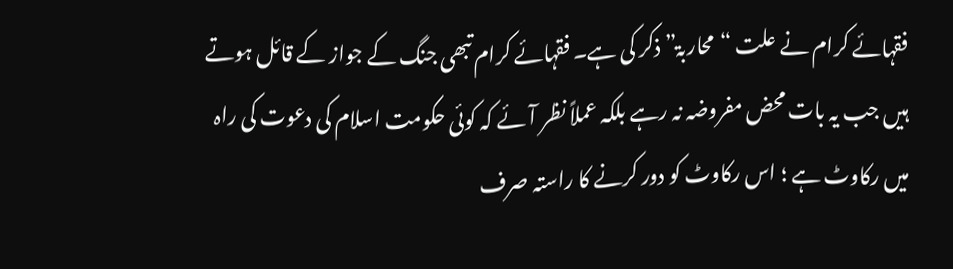فقہائے کرام نے علت “محاربۃ” ذکر کی ہے۔ فقہائے کرام تبھی جنگ کے جواز کے قائل ہوتے ہیں جب یہ بات محض مفروضہ نہ رہے بلکہ عملاً نظر آئے کہ کوئی حکومت اسلام کی دعوت کی راہ میں رکاوٹ ہے ؛ اس رکاوٹ کو دور کرنے کا راستہ صرف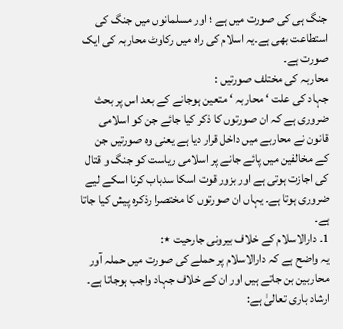جنگ ہی کی صورت میں ہے ؛ اور مسلمانوں میں جنگ کی استطاعت بھی ہے۔یہ اسلام کی راہ میں رکاوٹ محاربہ کی ایک صورت ہے۔
محاربہ کی مختلف صورتیں :
جہاد کی علت ‘ محاربہ ‘ متعین ہوجانے کے بعد اس پر بحث ضروری ہے کہ ان صورتوں کا ذکر کیا جائے جن کو اسلامی قانون نے محاربے میں داخل قرار دیا ہے یعنی وہ صورتیں جن کے مخالفین میں پائے جانے پر اسلامی ریاست کو جنگ و قتال کی اجازت ہوتی ہے اور بزور قوت اسکا سدباب کرنا اسکے لیے ضروری ہوتا ہے۔ یہاں ان صورتوں کا مختصرا رذکرہ پیش کیا جاتا ہے۔
1۔ دارالاسلام کے خلاف بیرونی جارحیت ٭:
یہ واضح ہے کہ دارالاسلام پر حملے کی صورت میں حملہ آور محاربین بن جاتے ہیں اور ان کے خلاف جہاد واجب ہوجاتا ہے۔ ارشاد باری تعالیٰ ہے: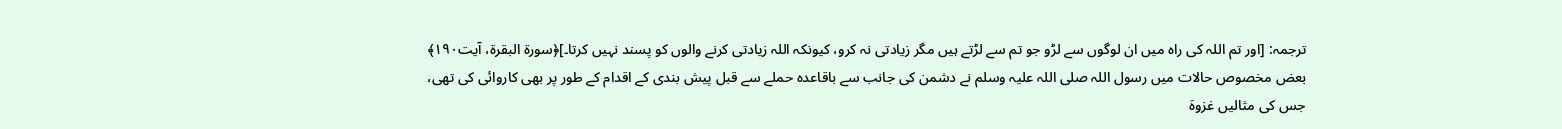ترجمہ: [اور تم اللہ کی راہ میں ان لوگوں سے لڑو جو تم سے لڑتے ہیں مگر زیادتی نہ کرو، کیونکہ اللہ زیادتی کرنے والوں کو پسند نہیں کرتا۔]﴿سورۃ البقرۃ، آیت۱۹۰﴾
بعض مخصوص حالات میں رسول اللہ صلی اللہ علیہ وسلم نے دشمن کی جانب سے باقاعدہ حملے سے قبل پیش بندی کے اقدام کے طور پر بھی کاروائی کی تھی، جس کی مثالیں غزوہَ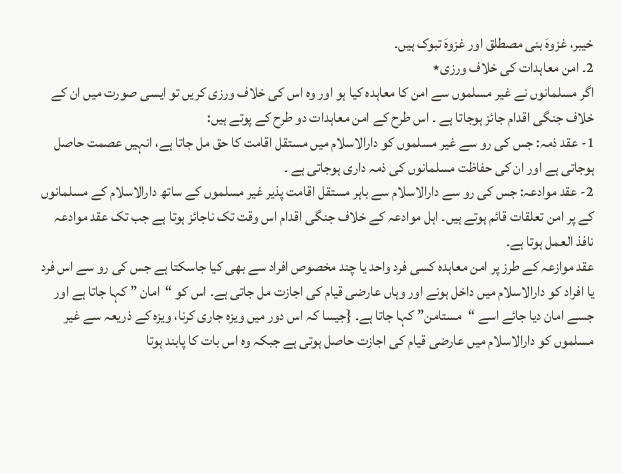خیبر، غزوہَ بنی مصطلق اور غزوہَ تبوک ہیں۔
2۔ امن معاہدات کی خلاف ورزی٭
اگر مسلمانوں نے غیر مسلموں سے امن کا معاہدہ کیا ہو اور وہ اس کی خلاف ورزی کریں تو ایسی صورت میں ان کے خلاف جنگی اقدام جائز ہوجاتا ہے ۔ اس طرح کے امن معاہدات دو طرح کے پوتے ہیں:
1- عقد ذمہ: جس کی رو سے غیر مسلموں کو دارالاسلام میں مستقل اقامت کا حق مل جاتا ہے، انہیں عصمت حاصل ہوجاتی ہے اور ان کی حفاظت مسلمانوں کی ذمہ داری ہوجاتی ہے ۔
2- عقد موادعہ: جس کی رو سے دارالاسلام سے باہر مستقل اقامت پذیر غیر مسلموں کے ساتھ دارالاسلام کے مسلمانوں کے پر امن تعلقات قائم ہوتے ہیں۔ اہل موادعہ کے خلاف جنگی اقدام اس وقت تک ناجائز ہوتا ہے جب تک عقد موادعہ نافذ العمل ہوتا ہے۔
عقد موازعہ کے طرز پر امن معاہدہ کسی فرد واحد یا چند مخصوص افراد سے بھی کیا جاسکتا ہے جس کی رو سے اس فرد یا افراد کو دارالاسلام میں داخل ہونے اور وہاں عارضی قیام کی اجازت مل جاتی ہے۔ اس کو “امان ” کہا جاتا ہے اور جسے امان دیا جائے اسے “مستامن” کہا جاتا ہے۔ {جیسا کہ اس دور میں ویزہ جاری کرنا، ویزہ کے ذریعہ سے غیر مسلموں کو دارالاسلام میں عارضی قیام کی اجازت حاصل ہوتی ہے جبکہ وہ اس بات کا پابند ہوتا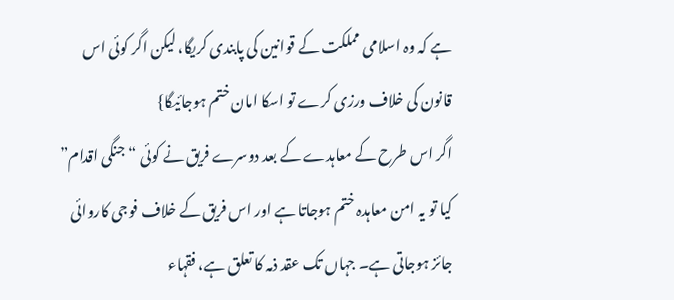ہے کہ وہ اسلامی مملکت کے قوانین کی پابندی کریگا، لیکن اگر کوئی اس قانون کی خلاف ورزی کرے تو اسکا امان ختم ہوجائیگا}
اگر اس طرح کے معاہدے کے بعد دوسرے فریق نے کوئی “جنگی اقدام” کیا تو یہ امن معاہدہ ختم ہوجاتا ہے اور اس فریق کے خلاف فوجی کاروائی جائز ہوجاتی ہے۔ جہاں تک عقد ذمہ کا تعلق ہے، فقہاء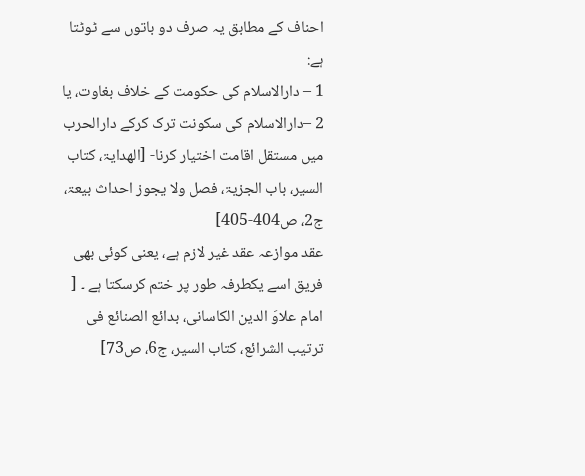احناف کے مطابق یہ صرف دو باتوں سے ٹوٹتا ہے:
1 – دارالاسلام کی حکومت کے خلاف بغاوت، یا
2 –دارالاسلام کی سکونت ترک کرکے دارالحرب میں مستقل اقامت اختیار کرنا- [الھدایۃ، کتاب السیر، باب الجزیۃ، فصل ولا یجوز احداث بیعۃ، ج2، ص404-405]
عقد موازعہ عقد غیر لازم ہے، یعنی کوئی بھی فریق اسے یکطرفہ طور پر ختم کرسکتا ہے ۔ [ امام علاوَ الدین الکاسانی، بدائع الصنائع فی ترتیب الشرائع، کتاب السیر، ج6، ص73]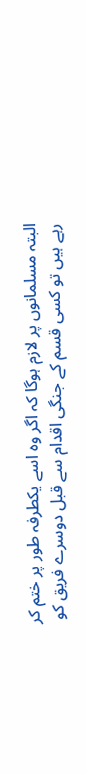البتہ مسلمانوں پر لازم ہوگا کہ اگر وہ اسے یکطرفہ طور پر ختم کر رہے ہیں تو کسی قسم کے جنگی اقدام سے قبل دوسرے فریق کو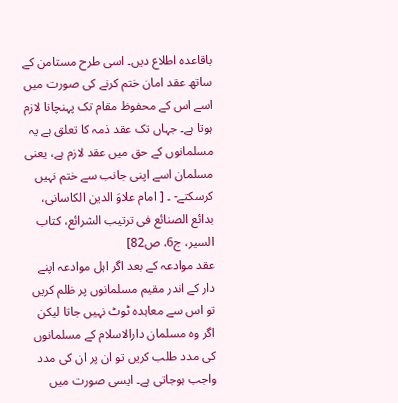باقاعدہ اطلاع دیں۔ اسی طرح مستامن کے ساتھ عقد امان ختم کرنے کی صورت میں اسے اس کے محفوظ مقام تک پہنچانا لازم ہوتا ہے۔ جہاں تک عقد ذمہ کا تعلق ہے یہ مسلمانوں کے حق میں عقد لازم ہے، یعنی مسلمان اسے اپنی جانب سے ختم نہیں کرسکتے- ۔ [ امام علاوَ الدین الکاسانی، بدائع الصنائع فی ترتیب الشرائع، کتاب السیر، ج6، ص82]
عقد موادعہ کے بعد اگر اہل موادعہ اپنے دار کے اندر مقیم مسلمانوں پر ظلم کریں تو اس سے معاہدہ ٹوٹ نہیں جاتا لیکن اگر وہ مسلمان دارالاسلام کے مسلمانوں کی مدد طلب کریں تو ان پر ان کی مدد واجب ہوجاتی ہے۔ ایسی صورت میں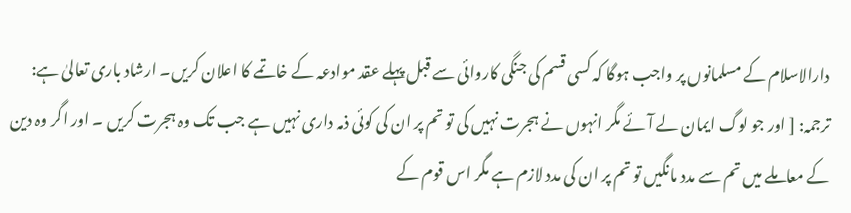دارالاسلام کے مسلمانوں پر واجب ہوگا کہ کسی قسم کی جنگی کاروائی سے قبل پہلے عقد موادعہ کے خاتمے کا اعلان کریں۔ ارشاد باری تعالیٰ ہے:
ترجمہ: [ اور جو لوگ ایمان لے آئے مگر انہوں نے ہجرت نہیں کی تو تم پر ان کی کوئی ذمہ داری نہیں ہے جب تک وہ ہجرت کریں ۔ اور اگر وہ دین کے معاملے میں تم سے مدد مانگیں تو تم پر ان کی مدد لازم ہے مگر اس قوم کے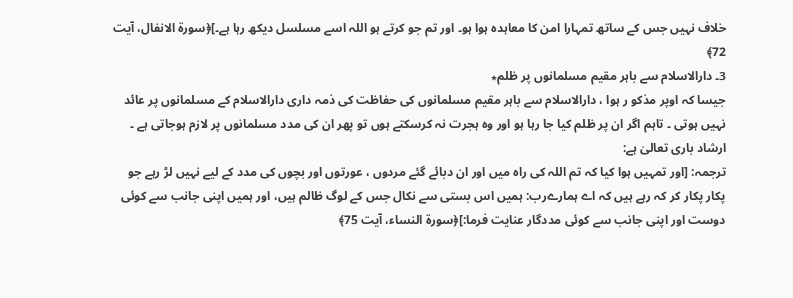خلاف نہیں جس کے ساتھ تمہارا امن کا معاہدہ ہوا ہو۔ اور تم جو کرتے ہو اللہ اسے مسلسل دیکھ رہا ہے۔]﴿سورۃ الانفال، آیت 72﴾
3۔ دارالاسلام سے باہر مقیم مسلمانوں پر ظلم٭
جیسا کہ اوپر مذکو ر ہوا ، دارالاسلام سے باہر مقیم مسلمانوں کی حفاظت کی ذمہ داری دارالاسلام کے مسلمانوں پر عائد نہیں ہوتی ۔ تاہم اگر ان پر ظلم کیا جا رہا ہو اور وہ ہجرت نہ کرسکتے ہوں تو پھر ان کی مدد مسلمانوں پر لازم ہوجاتی ہے ۔ ارشاد باری تعالیٰ ہے:
ترجمہ: [اور تمہیں ہوا کیا کہ تم اللہ کی راہ میں اور ان دبائے گئے مردوں ، عورتوں اور بچوں کی مدد کے لیے نہیں لڑ رہے جو پکار پکار کر کہ رہے ہیں کہ اے ہمارےرب: ہمیں اس بستی سے نکال جس کے لوگ ظالم ہیں، اور ہمیں اپنی جانب سے کوئی دوست اور اپنی جانب سے کوئی مددگار عنایت فرما:]﴿سورۃ النساء، آیت 75﴾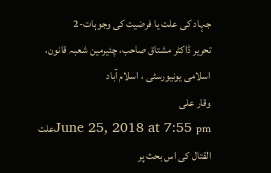جہاد کی علت یا فرضیت کی وجوہات-2
تحریر ڈاکٹر مشتاق صاحب، چئیرمین شعبہ قانون، اسلامی یونیورسٹی ، اسلام آباد
وقار علی
June 25, 2018 at 7:55 pmعلت القتال کی اس بحث پر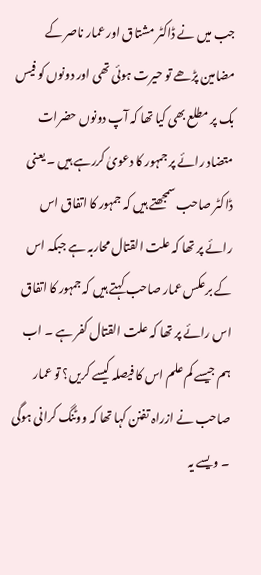جب میں نے ڈاکٹر مشتاق اور عمار ناصر کے مضامین پڑھے تو حیرت ہوئی تھی اور دونوں کو فیس بک پر مطلع بھی کیا تھا کہ آپ دونوں حضرات متضاد رائے پر جمہور کا دعویٰ کررہے ہیں ۔ یعنی ڈاکٹر صاحب سمجھتے ہیں کہ جمہور کا اتفاق اس رائے پر تھا کہ علت القتال محاربہ ہے جبکہ اس کے برعکس عمار صاحب کہتے ہیں کہ جمہور کا اتفاق اس رائے پر تھا کہ علت القتال کفر ہے ۔ اب ہم جیسے کم علم اس کا فیصلہ کیسے کریں؟ تو عمار صاحب نے ازراہ تفنن کہا تھا کہ ووٹنگ کرانی ہوگی ۔ ویسے یہ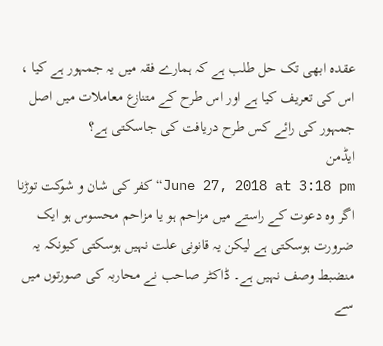عقدہ ابھی تک حل طلب ہے کہ ہمارے فقہ میں یہ جمہور ہے کیا ، اس کی تعریف کیا ہے اور اس طرح کے متنازع معاملات میں اصل جمہور کی رائے کس طرح دریافت کی جاسکتی ہے؟
ایڈمن
June 27, 2018 at 3:18 pm“کفر کی شان و شوکت توڑنا اگر وہ دعوت کے راستے میں مزاحم ہو یا مزاحم محسوس ہو ایک ضرورت ہوسکتی ہے لیکن یہ قانونی علت نہیں ہوسکتی کیونکہ یہ منضبط وصف نہیں ہے۔ ڈاکٹر صاحب نے محاربہ کی صورتوں میں سے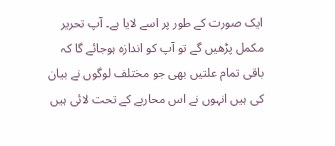ایک صورت کے طور پر اسے لایا ہے۔ آپ تحریر مکمل پڑھیں گے تو آپ کو اندازہ ہوجائے گا کہ باقی تمام علتیں بھی جو مختلف لوگوں نے بیان کی ہیں انہوں نے اس محاربے کے تحت لائی ہیں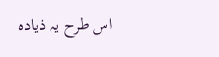اس طرح یہ ذیادہ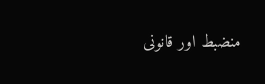منضبط اور قانونی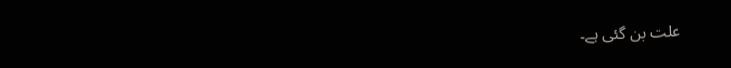علت بن گئی ہے۔